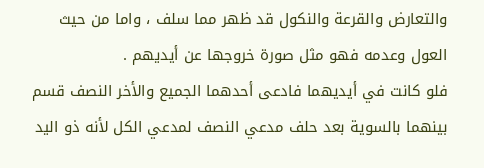والتعارض والقرعة والنكول قد ظهر مما سلف ، واما من حيث العول وعدمه فهو مثل صورة خروجها عن أيديهم .
فلو كانت في أيديهما فادعى أحدهما الجميع والأخر النصف قسم بينهما بالسوية بعد حلف مدعي النصف لمدعي الكل لأنه ذو اليد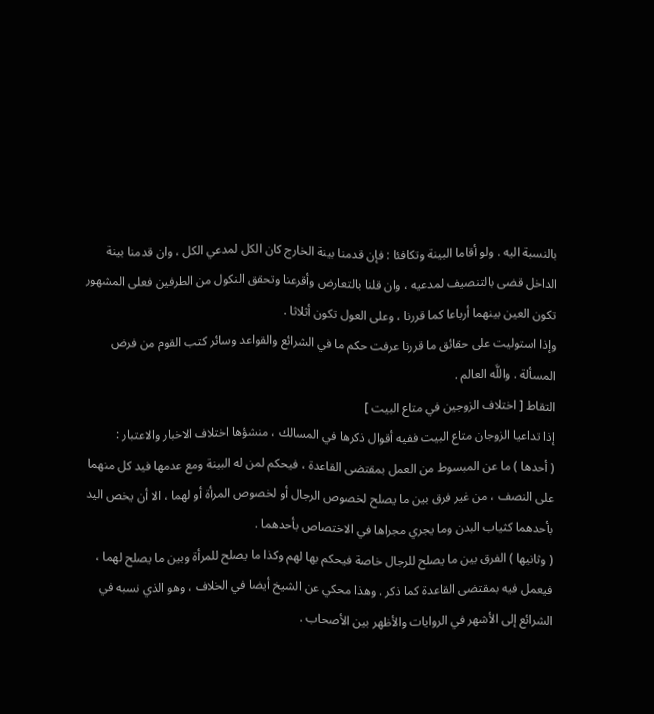بالنسبة اليه . ولو أقاما البينة وتكافئا : فإن قدمنا بينة الخارج كان الكل لمدعي الكل ، وان قدمنا بينة الداخل قضى بالتنصيف لمدعيه ، وان قلنا بالتعارض وأقرعنا وتحقق النكول من الطرفين فعلى المشهور تكون العين بينهما أرباعا كما قررنا ، وعلى العول تكون أثلاثا .
وإذا استوليت على حقائق ما قررنا عرفت حكم ما في الشرائع والقواعد وسائر كتب القوم من فرض المسألة . واللَّه العالم .
التقاط [ اختلاف الزوجين في متاع البيت ]
إذا تداعيا الزوجان متاع البيت ففيه أقوال ذكرها في المسالك ، منشؤها اختلاف الاخبار والاعتبار :
( أحدها ) ما عن المبسوط من العمل بمقتضى القاعدة ، فيحكم لمن له البينة ومع عدمها فيد كل منهما على النصف ، من غير فرق بين ما يصلح لخصوص الرجال أو لخصوص المرأة أو لهما ، الا أن يخص اليد بأحدهما كثياب البدن وما يجري مجراها في الاختصاص بأحدهما .
( وثانيها ) الفرق بين ما يصلح للرجال خاصة فيحكم بها لهم وكذا ما يصلح للمرأة وبين ما يصلح لهما ، فيعمل فيه بمقتضى القاعدة كما ذكر . وهذا محكي عن الشيخ أيضا في الخلاف ، وهو الذي نسبه في الشرائع إلى الأشهر في الروايات والأظهر بين الأصحاب .